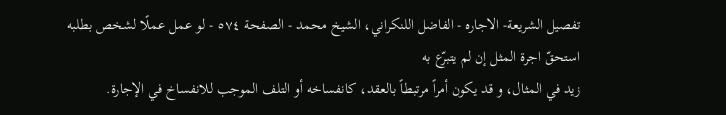تفصيل الشريعة- الاجاره - الفاضل اللنكراني، الشيخ محمد - الصفحة ٥٧٤ - لو عمل عملًا لشخص بطلبه استحقّ اجرة المثل إن لم يتبرّع به
زيد في المثال، و قد يكون أمراً مرتبطاً بالعقد، كانفساخه أو التلف الموجب للانفساخ في الإجارة.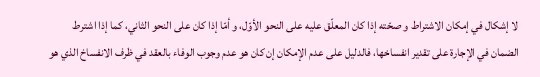لا إشكال في إمكان الاشتراط و صحّته إذا كان المعلّق عليه على النحو الأوّل، و أمّا إذا كان على النحو الثاني، كما إذا اشترط الضمان في الإجارة على تقدير انفساخها، فالدليل على عدم الإمكان إن كان هو عدم وجوب الوفاء بالعقد في ظرف الانفساخ الذي هو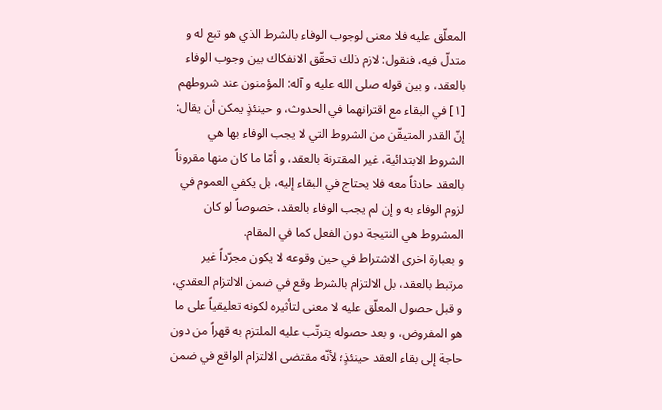المعلّق عليه فلا معنى لوجوب الوفاء بالشرط الذي هو تبع له و متدلّ فيه، فنقول: لازم ذلك تحقّق الانفكاك بين وجوب الوفاء بالعقد، و بين قوله صلى الله عليه و آله: المؤمنون عند شروطهم [١] في البقاء مع اقترانهما في الحدوث، و حينئذٍ يمكن أن يقال: إنّ القدر المتيقّن من الشروط التي لا يجب الوفاء بها هي الشروط الابتدائية، غير المقترنة بالعقد، و أمّا ما كان منها مقروناً بالعقد حادثاً معه فلا يحتاج في البقاء إليه، بل يكفي العموم في لزوم الوفاء به و إن لم يجب الوفاء بالعقد، خصوصاً لو كان المشروط هي النتيجة دون الفعل كما في المقام.
و بعبارة اخرى الاشتراط في حين وقوعه لا يكون مجرّداً غير مرتبط بالعقد، بل الالتزام بالشرط وقع في ضمن الالتزام العقدي، و قبل حصول المعلّق عليه لا معنى لتأثيره لكونه تعليقياً على ما هو المفروض، و بعد حصوله يترتّب عليه الملتزم به قهراً من دون حاجة إلى بقاء العقد حينئذٍ؛ لأنّه مقتضى الالتزام الواقع في ضمن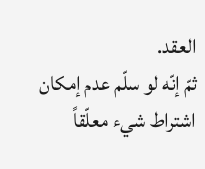العقد.
ثمّ إنّه لو سلّم عدم إمكان اشتراط شيء معلّقاً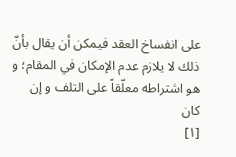على انفساخ العقد فيمكن أن يقال بأنّ ذلك لا يلازم عدم الإمكان في المقام؛ و هو اشتراطه معلّقاً على التلف و إن كان
[١]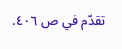تقدّم في ص ٤٠٦.